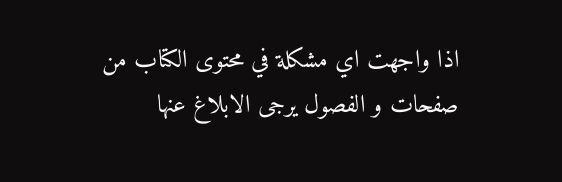اذا واجهت اي مشكلة في محتوى الكتاب من صفحات و الفصول يرجى الابلاغ عنها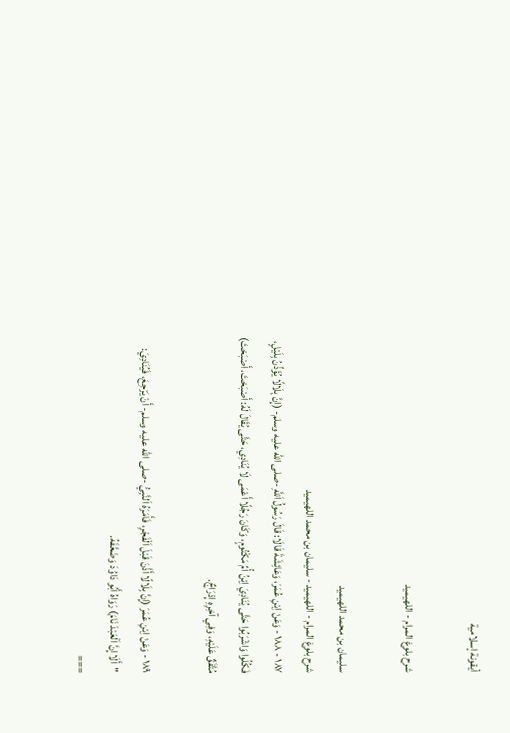أيقونة إسلامية

شرح بلوغ المرام - اللهيميد

سليمان بن محمد اللهيميد
شرح بلوغ المرام - اللهيميد - سليمان بن محمد اللهيميد
١٨٧ - ١٨٨ - وَعَنْ اِبْنِ عُمَرَ، وَعَائِشَةَ قَالَا: قَالَ رَسُولُ اَللَّهِ -صلى الله عليه وسلم- (إِنَّ بِلَالًا يُؤَذِّنُ بِلَيْلٍ، فَكُلُوا وَاشْرَبُوا حَتَّى يُنَادِيَ اِبْنُ أُمِّ مَكْتُومٍ، وَكَانَ رَجُلًا أَعْمَى لَا يُنَادِي، حَتَّى يُقَالَ لَهُ: أَصْبَحْتَ، أَصْبَحْتَ) مُتَّفَقٌ عَلَيْهِ، وَفِي آخِرِهِ إِدْرَاجٌ.

١٨٩ - وَعَنْ اِبْنِ عُمَرَ (إِنَّ بِلَالًا أَذَّنَ قَبْلَ اَلْفَجْرِ، فَأَمَرَهُ اَلنَّبِيُّ -صلى الله عليه وسلم- أَنْ يَرْجِعَ، فَيُنَادِيَ: "أَلَا إِنَّ اَلْعَبْدَ نَامَ) رَوَاهُ أَبُو دَاوُدَ وَضَعَّفَهُ.
===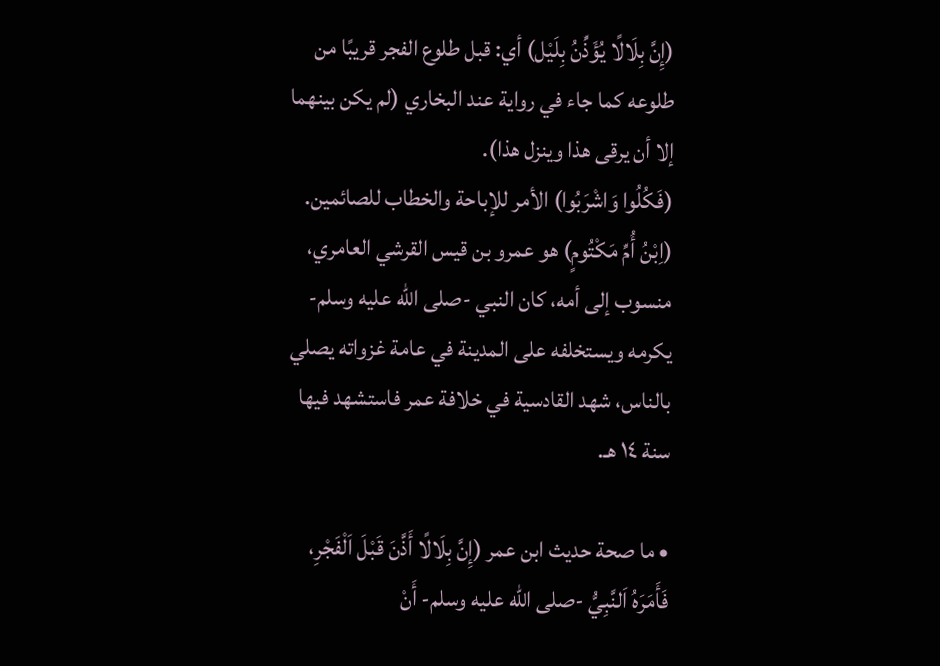(إِنَّ بِلَالًا يُؤَذِّنُ بِلَيْل) أي: قبل طلوع الفجر قريبًا من طلوعه كما جاء في رواية عند البخاري (لم يكن بينهما إلا أن يرقى هذا وينزل هذا).
(فَكُلُوا وَاشْرَبُوا) الأمر للإباحة والخطاب للصائمين.
(اِبْنُ أُمِّ مَكْتُومٍ) هو عمرو بن قيس القرشي العامري، منسوب إلى أمه، كان النبي -صلى الله عليه وسلم- يكرمه ويستخلفه على المدينة في عامة غزواته يصلي بالناس، شهد القادسية في خلافة عمر فاستشهد فيها سنة ١٤ هـ.

• ما صحة حديث ابن عمر (إِنَّ بِلَالًا أَذَّنَ قَبْلَ اَلْفَجْرِ، فَأَمَرَهُ اَلنَّبِيُّ -صلى الله عليه وسلم- أَنْ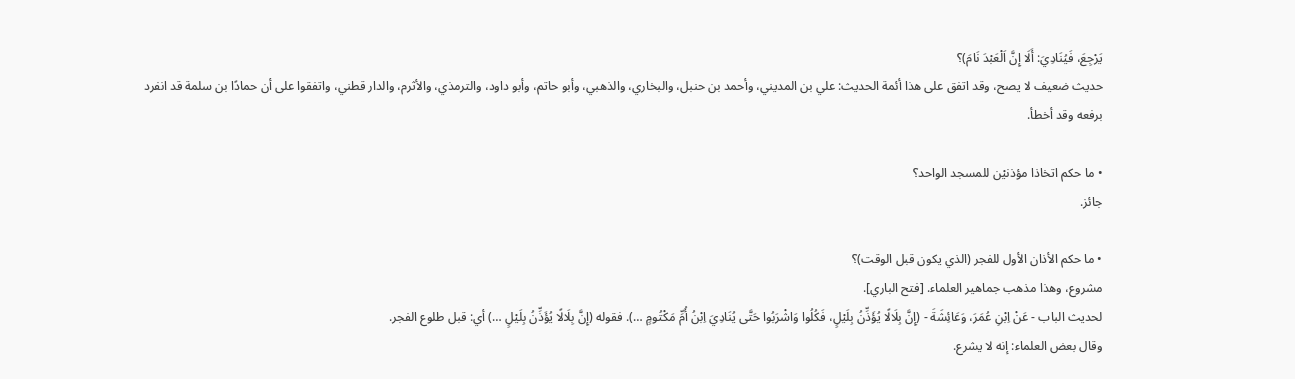يَرْجِعَ، فَيُنَادِيَ: أَلَا إِنَّ اَلْعَبْدَ نَامَ)؟
حديث ضعيف لا يصح، وقد اتفق على هذا أئمة الحديث: علي بن المديني، وأحمد بن حنبل، والبخاري، والذهبي، وأبو حاتم، وأبو داود، والترمذي، والأثرم، والدار قطني، واتفقوا على أن حمادًا بن سلمة قد انفرد برفعه وقد أخطأ.

• ما حكم اتخاذا مؤذنيْن للمسجد الواحد؟
جائز.

• ما حكم الأذان الأول للفجر (الذي يكون قبل الوقت)؟
مشروع، وهذا مذهب جماهير العلماء. [فتح الباري].
لحديث الباب - عَنْ اِبْنِ عُمَرَ، وَعَائِشَةَ - (إِنَّ بِلَالًا يُؤَذِّنُ بِلَيْلٍ، فَكُلُوا وَاشْرَبُوا حَتَّى يُنَادِيَ اِبْنُ أُمِّ مَكْتُومٍ …). فقوله (إِنَّ بِلَالًا يُؤَذِّنُ بِلَيْلٍ …) أي: قبل طلوع الفجر.
وقال بعض العلماء: إنه لا يشرع.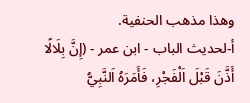وهذا مذهب الحنفية.
أ-لحديث الباب - ابن عمر - (إِنَّ بِلَالًا أَذَّنَ قَبْلَ اَلْفَجْرِ، فَأَمَرَهُ اَلنَّبِيُّ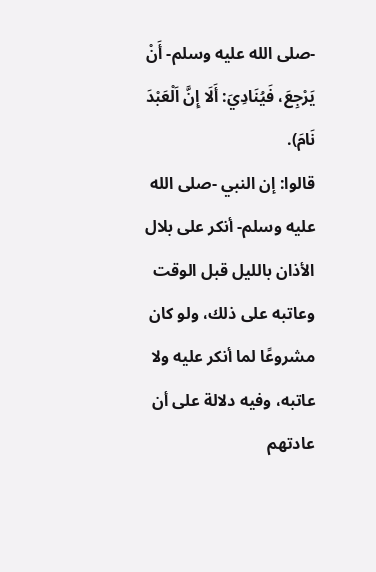-صلى الله عليه وسلم- أَنْ يَرْجِعَ، فَيُنَادِيَ: أَلَا إِنَّ اَلْعَبْدَ نَامَ).
قالوا: إن النبي -صلى الله عليه وسلم- أنكر على بلال الأذان بالليل قبل الوقت وعاتبه على ذلك، ولو كان مشروعًا لما أنكر عليه ولا عاتبه، وفيه دلالة على أن عادتهم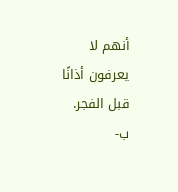أنهم لا يعرفون أذانًا قبل الفجر.
ب-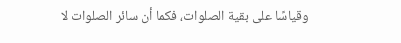وقياسًا على بقية الصلوات، فكما أن سائر الصلوات لا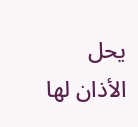يحل الأذان لها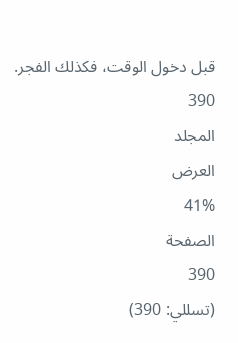قبل دخول الوقت، فكذلك الفجر.
390
المجلد
العرض
41%
الصفحة
390
(تسللي: 390)